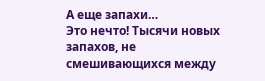А еще запахи…
Это нечто! Тысячи новых запахов, не смешивающихся между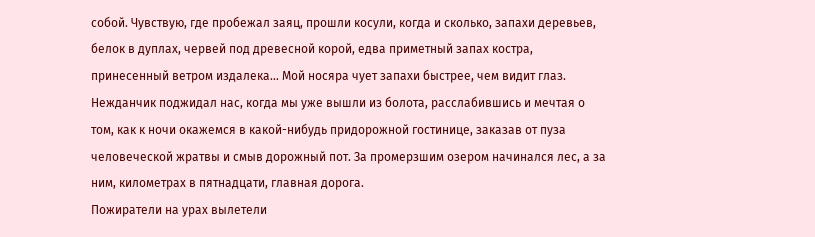собой. Чувствую, где пробежал заяц, прошли косули, когда и сколько, запахи деревьев, белок в дуплах, червей под древесной корой, едва приметный запах костра, принесенный ветром издалека… Мой носяра чует запахи быстрее, чем видит глаз.
Нежданчик поджидал нас, когда мы уже вышли из болота, расслабившись и мечтая о том, как к ночи окажемся в какой-нибудь придорожной гостинице, заказав от пуза человеческой жратвы и смыв дорожный пот. За промерзшим озером начинался лес, а за ним, километрах в пятнадцати, главная дорога.
Пожиратели на урах вылетели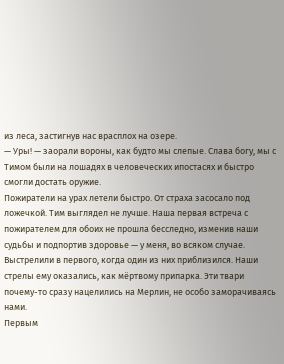из леса, застигнув нас врасплох на озере.
— Уры! — заорали вороны, как будто мы слепые. Слава богу, мы с Тимом были на лошадях в человеческих ипостасях и быстро смогли достать оружие.
Пожиратели на урах летели быстро. От страха засосало под ложечкой. Тим выглядел не лучше. Наша первая встреча с пожирателем для обоих не прошла бесследно, изменив наши судьбы и подпортив здоровье — у меня, во всяком случае. Выстрелили в первого, когда один из них приблизился. Наши стрелы ему оказались, как мёртвому припарка. Эти твари почему-то сразу нацелились на Мерлин, не особо заморачиваясь нами.
Первым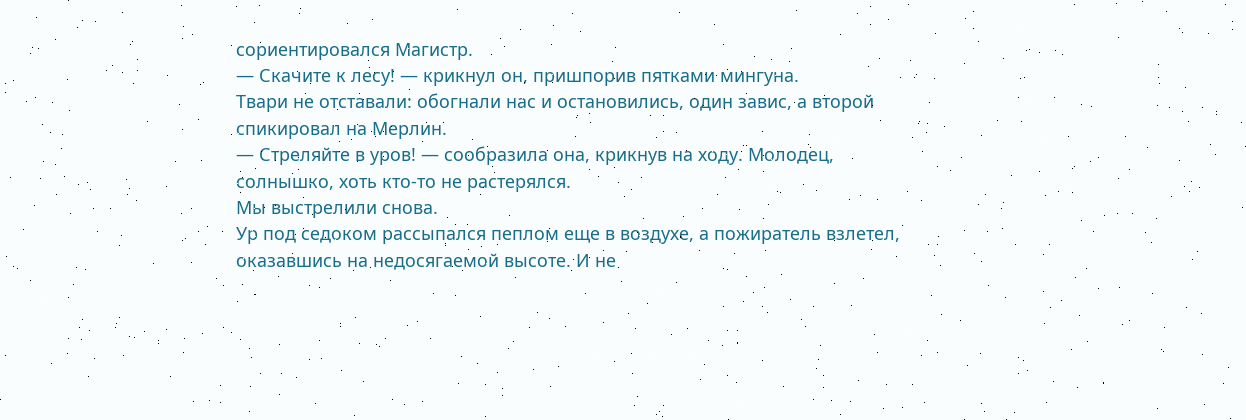сориентировался Магистр.
— Скачите к лесу! — крикнул он, пришпорив пятками мингуна.
Твари не отставали: обогнали нас и остановились, один завис, а второй спикировал на Мерлин.
— Стреляйте в уров! — сообразила она, крикнув на ходу. Молодец, солнышко, хоть кто-то не растерялся.
Мы выстрелили снова.
Ур под седоком рассыпался пеплом еще в воздухе, а пожиратель взлетел, оказавшись на недосягаемой высоте. И не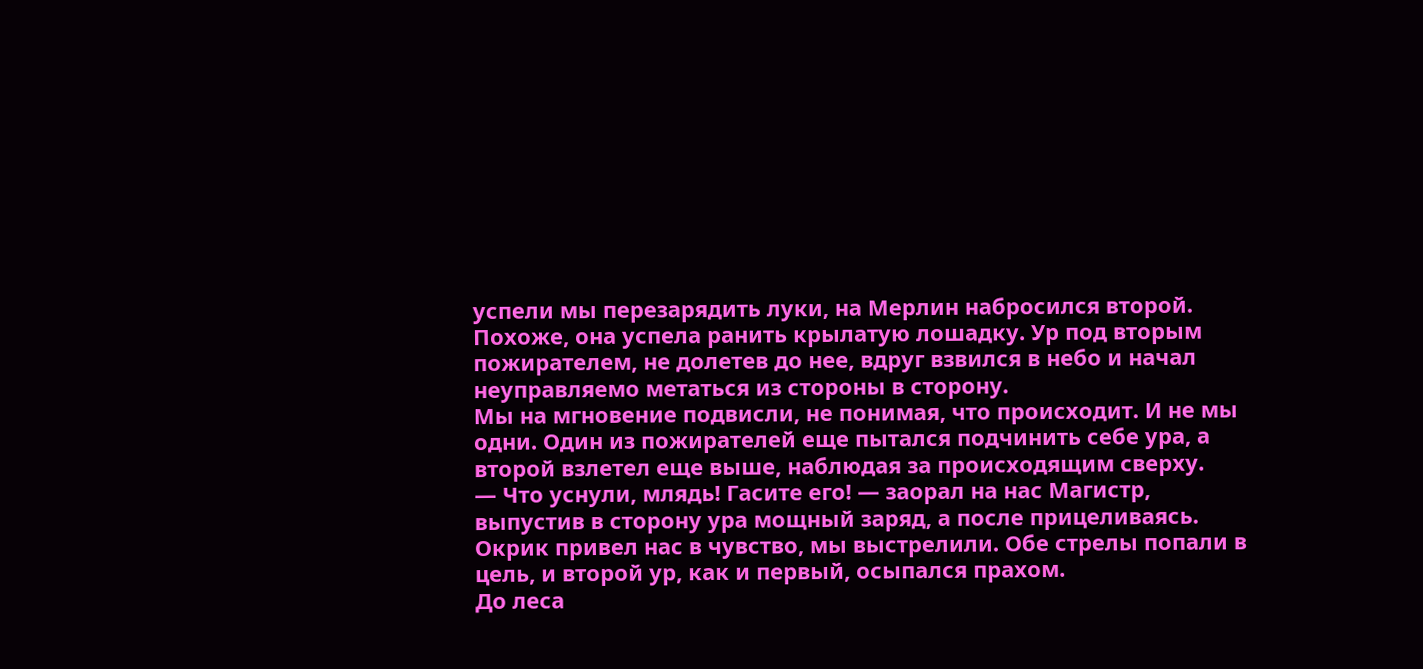успели мы перезарядить луки, на Мерлин набросился второй.
Похоже, она успела ранить крылатую лошадку. Ур под вторым пожирателем, не долетев до нее, вдруг взвился в небо и начал неуправляемо метаться из стороны в сторону.
Мы на мгновение подвисли, не понимая, что происходит. И не мы одни. Один из пожирателей еще пытался подчинить себе ура, а второй взлетел еще выше, наблюдая за происходящим сверху.
— Что уснули, млядь! Гасите его! — заорал на нас Магистр, выпустив в сторону ура мощный заряд, а после прицеливаясь.
Окрик привел нас в чувство, мы выстрелили. Обе стрелы попали в цель, и второй ур, как и первый, осыпался прахом.
До леса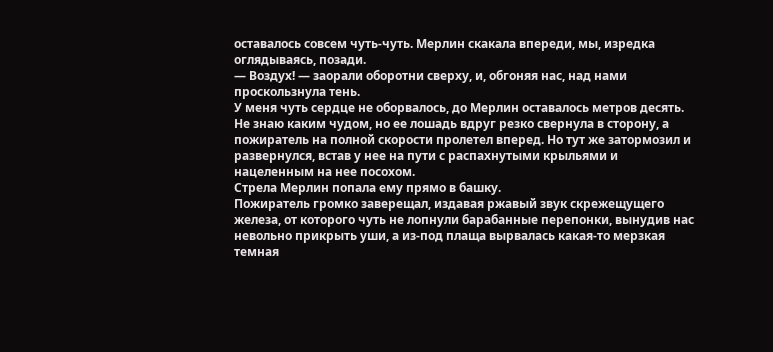оставалось совсем чуть-чуть. Мерлин скакала впереди, мы, изредка оглядываясь, позади.
— Воздух! — заорали оборотни сверху, и, обгоняя нас, над нами проскользнула тень.
У меня чуть сердце не оборвалось, до Мерлин оставалось метров десять. Не знаю каким чудом, но ее лошадь вдруг резко свернула в сторону, а пожиратель на полной скорости пролетел вперед. Но тут же затормозил и развернулся, встав у нее на пути с распахнутыми крыльями и нацеленным на нее посохом.
Стрела Мерлин попала ему прямо в башку.
Пожиратель громко заверещал, издавая ржавый звук скрежещущего железа, от которого чуть не лопнули барабанные перепонки, вынудив нас невольно прикрыть уши, а из-под плаща вырвалась какая-то мерзкая темная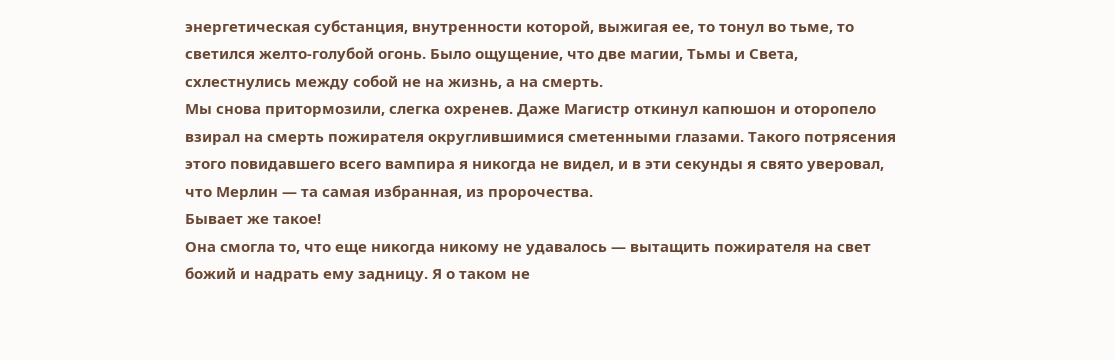энергетическая субстанция, внутренности которой, выжигая ее, то тонул во тьме, то светился желто-голубой огонь. Было ощущение, что две магии, Тьмы и Света, схлестнулись между собой не на жизнь, а на смерть.
Мы снова притормозили, слегка охренев. Даже Магистр откинул капюшон и оторопело взирал на смерть пожирателя округлившимися сметенными глазами. Такого потрясения этого повидавшего всего вампира я никогда не видел, и в эти секунды я свято уверовал, что Мерлин — та самая избранная, из пророчества.
Бывает же такое!
Она смогла то, что еще никогда никому не удавалось — вытащить пожирателя на свет божий и надрать ему задницу. Я о таком не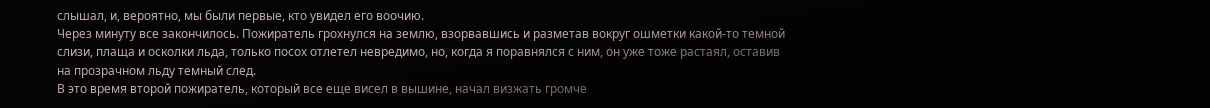слышал, и, вероятно, мы были первые, кто увидел его воочию.
Через минуту все закончилось. Пожиратель грохнулся на землю, взорвавшись и разметав вокруг ошметки какой-то темной слизи, плаща и осколки льда, только посох отлетел невредимо, но, когда я поравнялся с ним, он уже тоже растаял, оставив на прозрачном льду темный след.
В это время второй пожиратель, который все еще висел в вышине, начал визжать громче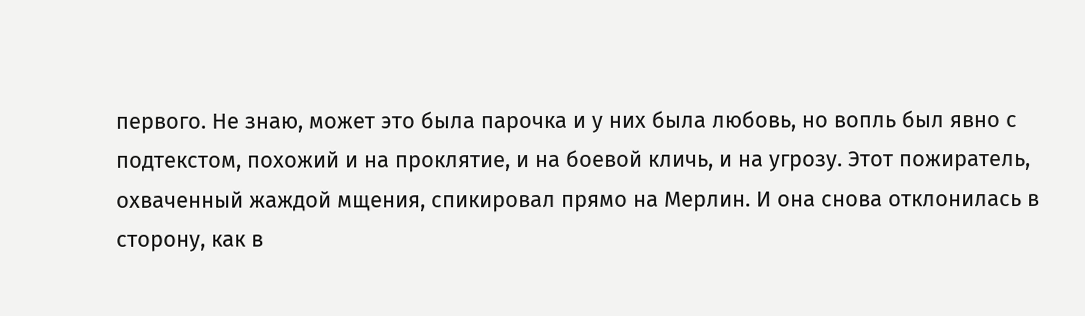первого. Не знаю, может это была парочка и у них была любовь, но вопль был явно с подтекстом, похожий и на проклятие, и на боевой кличь, и на угрозу. Этот пожиратель, охваченный жаждой мщения, спикировал прямо на Мерлин. И она снова отклонилась в сторону, как в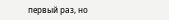первый раз, но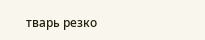тварь резко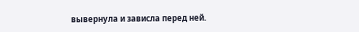вывернула и зависла перед ней.